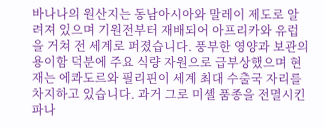바나나의 원산지는 동남아시아와 말레이 제도로 알려져 있으며 기원전부터 재배되어 아프리카와 유럽을 거쳐 전 세계로 퍼졌습니다. 풍부한 영양과 보관의 용이함 덕분에 주요 식량 자원으로 급부상했으며 현재는 에콰도르와 필리핀이 세계 최대 수출국 자리를 차지하고 있습니다. 과거 그로 미셸 품종을 전멸시킨 파나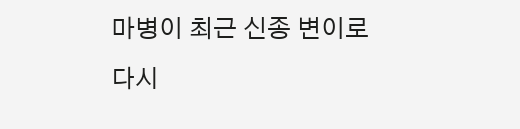마병이 최근 신종 변이로 다시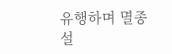유행하며 멸종설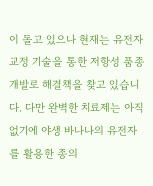이 돌고 있으나 현재는 유전자 교정 기술을 통한 저항성 품종 개발로 해결책을 찾고 있습니다. 다만 완벽한 치료제는 아직 없기에 야생 바나나의 유전자를 활용한 종의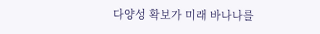다양성 확보가 미래 바나나를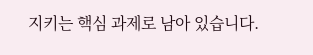지키는 핵심 과제로 남아 있습니다.